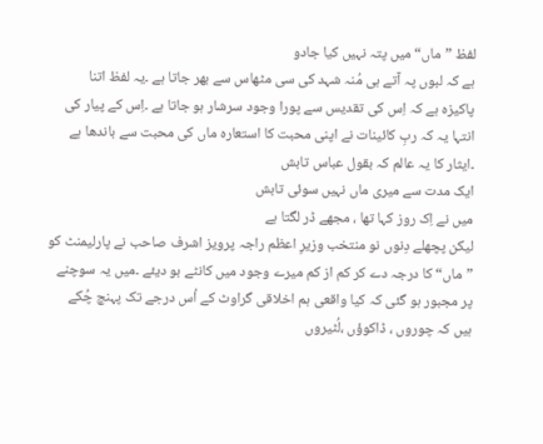لفظ ”ماں“ میں پتہ نہیں کیا جادو
ہے کہ لبوں پہ آتے ہی مُنہ شہد کی سی مٹھاس سے بھر جاتا ہے ۔یہ لفظ اتنا
پاکیزہ ہے کہ اِس کی تقدیس سے پورا وجود سرشار ہو جاتا ہے ۔اِس کے پیار کی
انتہا یہ کہ ربِ کائینات نے اپنی محبت کا استعارہ ماں کی محبت سے باندھا ہے
۔ایثار کا یہ عالم کہ بقول عباس تابش
ایک مدت سے میری ماں نہیں سوئی تابش
میں نے اِک روز کہا تھا ، مجھے ڈر لگتا ہے
لیکن پچھلے دِنوں نو منتخب وزیرِ اعظم راجہ پرویز اشرف صاحب نے پارلیمنٹ کو
”ماں“ کا درجہ دے کر کم از کم میرے وجود میں کانٹے بو دیئے ۔میں یہ سوچنے
پر مجبور ہو گئی کہ کیا واقعی ہم اخلاقی گراوٹ کے اُس درجے تک پہنچ چُکے
ہیں کہ چوروں ، ڈاکوؤں ،لُٹیروں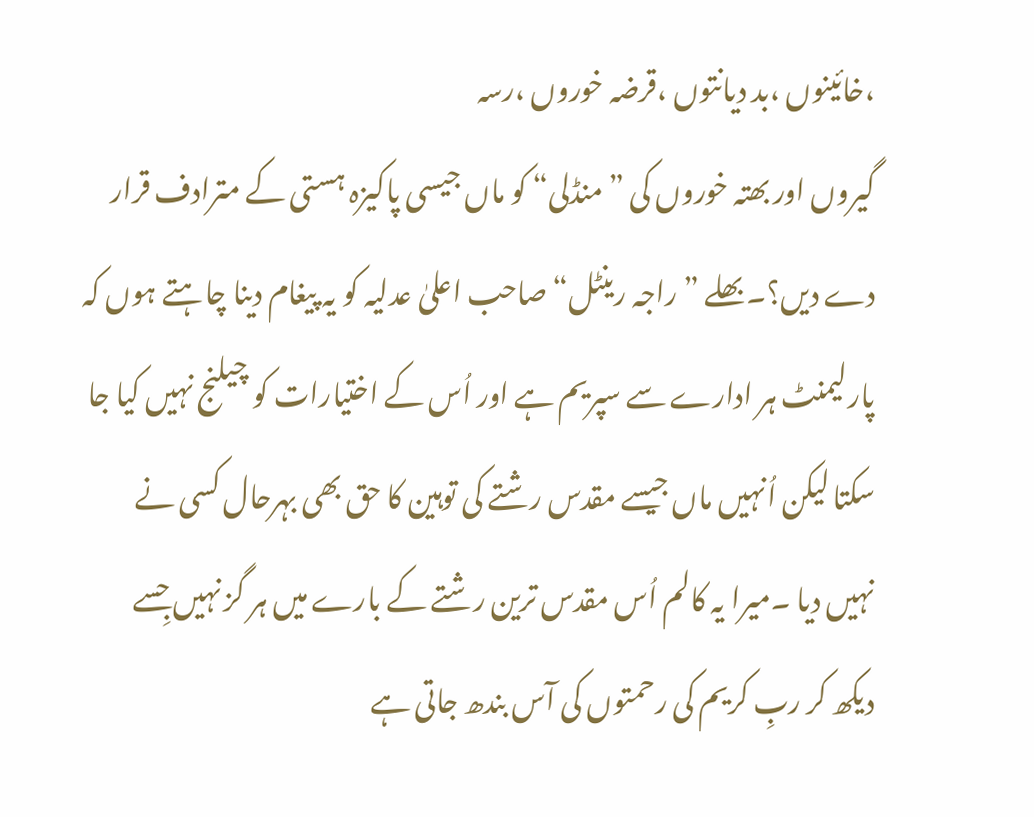،خائینوں ،بد دیانتوں ،قرضہ خوروں ،رسہ
گیروں اور بھتہ خوروں کی ”منڈلی“ کو ماں جیسی پاکیزہ ہستی کے مترادف قرار
دے دیں؟۔بھلے ”راجہ رینٹل“ صاحب اعلیٰ عدلیہ کو یہ پیغام دینا چاہتے ہوں کہ
پارلیمنٹ ہر ادارے سے سپریم ہے اور اُس کے اختیارات کو چیلنج نہیں کیا جا
سکتا لیکن اُنہیں ماں جیسے مقدس رشتے کی توہین کا حق بھی بہرحال کسی نے
نہیں دیا ۔میرا یہ کالم اُس مقدس ترین رشتے کے بارے میں ہر گز نہیں جِسے
دیکھ کر ربِ کریم کی رحمتوں کی آس بندھ جاتی ہے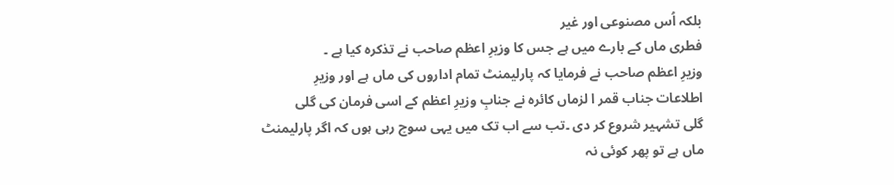بلکہ اُس مصنوعی اور غیر
فطری ماں کے بارے میں ہے جس کا وزیرِ اعظم صاحب نے تذکرہ کیا ہے ۔
وزیرِ اعظم صاحب نے فرمایا کہ پارلیمنٹ تمام اداروں کی ماں ہے اور وزیرِ
اطلاعات جناب قمر ا لزماں کائرہ نے جنابِ وزیرِ اعظم کے اسی فرمان کی گلی
گلی تشہیر شروع کر دی ۔تب سے اب تک میں یہی سوچ رہی ہوں کہ اگر پارلیمنٹ
ماں ہے تو پھر کوئی نہ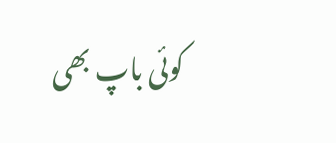کوئی باپ بھی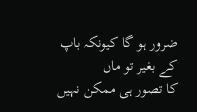ضرور ہو گا کیونکہ باپ کے بغیر تو ماں
کا تصور ہی ممکن نہیں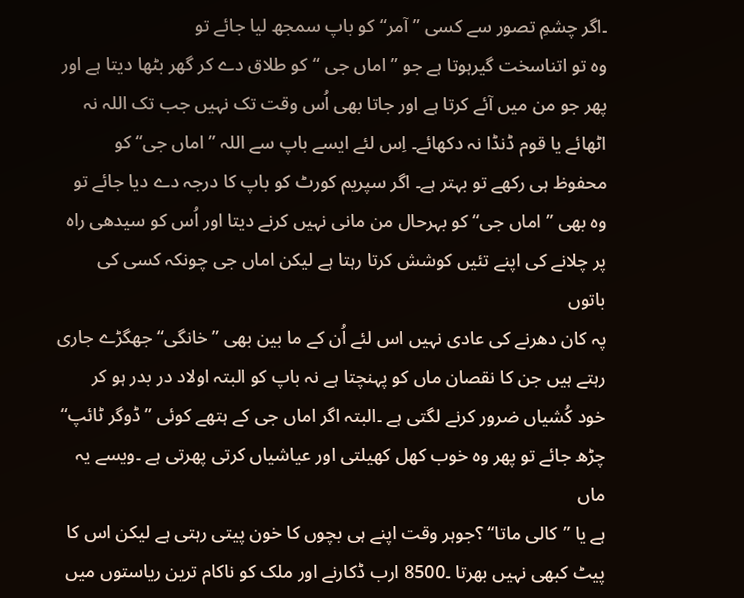۔اگر چشمِ تصور سے کسی ”آمر“ کو باپ سمجھ لیا جائے تو
وہ تو اتناسخت گیرہوتا ہے جو ”اماں جی “کو طلاق دے کر گھر بٹھا دیتا ہے اور
پھر جو من میں آئے کرتا ہے اور جاتا بھی اُس وقت تک نہیں جب تک اللہ نہ
اٹھائے یا قوم ڈنڈا نہ دکھائے۔ اِس لئے ایسے باپ سے اللہ ”اماں جی“ کو
محفوظ ہی رکھے تو بہتر ہے۔ اگر سپریم کورٹ کو باپ کا درجہ دے دیا جائے تو
وہ بھی ”اماں جی“ کو بہرحال من مانی نہیں کرنے دیتا اور اُس کو سیدھی راہ
پر چلانے کی اپنے تئیں کوشش کرتا رہتا ہے لیکن اماں جی چونکہ کسی کی باتوں
پہ کان دھرنے کی عادی نہیں اس لئے اُن کے ما بین بھی ”خانگی“ جھگڑے جاری
رہتے ہیں جن کا نقصان ماں کو پہنچتا ہے نہ باپ کو البتہ اولاد در بدر ہو کر
خود کُشیاں ضرور کرنے لگتی ہے ۔البتہ اگر اماں جی کے ہتھے کوئی ”ڈوگر ٹائپ“
چڑھ جائے تو پھر وہ خوب کھل کھیلتی اور عیاشیاں کرتی پھرتی ہے ۔ویسے یہ ماں
ہے یا ”کالی ماتا“ ؟جوہر وقت اپنے ہی بچوں کا خون پیتی رہتی ہے لیکن اس کا
پیٹ کبھی نہیں بھرتا ۔8500 ارب ڈکارنے اور ملک کو ناکام ترین ریاستوں میں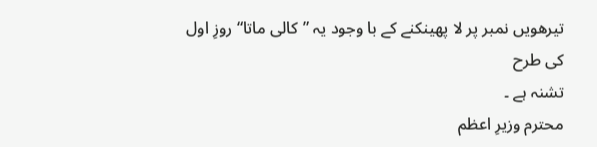تیرھویں نمبر پر لا پھینکنے کے با وجود یہ ”کالی ماتا“ روزِ اول کی طرح
تشنہ ہے ۔
محترم وزیرِ اعظم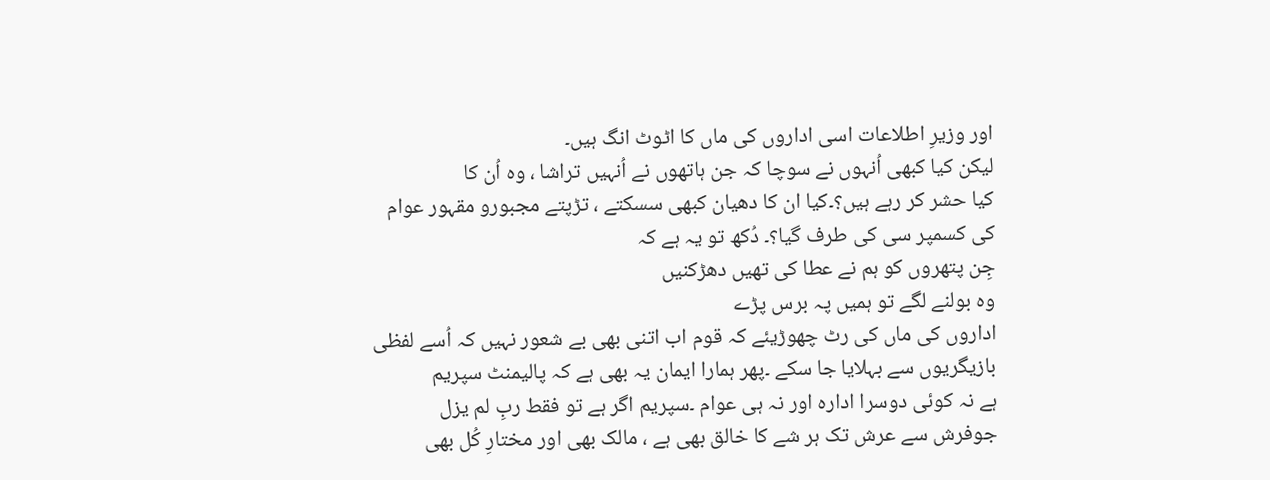اور وزیرِ اطلاعات اسی اداروں کی ماں کا اٹوٹ انگ ہیں۔
لیکن کیا کبھی اُنہوں نے سوچا کہ جن ہاتھوں نے اُنہیں تراشا ، وہ اُن کا
کیا حشر کر رہے ہیں؟۔کیا ان کا دھیان کبھی سسکتے ، تڑپتے مجبورو مقہور عوام
کی کسمپر سی کی طرف گیا؟۔ دُکھ تو یہ ہے کہ
جِن پتھروں کو ہم نے عطا کی تھیں دھڑکنیں
وہ بولنے لگے تو ہمیں پہ برس پڑے
اداروں کی ماں کی رٹ چھوڑیئے کہ قوم اب اتنی بھی بے شعور نہیں کہ اُسے لفظی
بازیگریوں سے بہلایا جا سکے ۔پھر ہمارا ایمان یہ بھی ہے کہ پالیمنٹ سپریم
ہے نہ کوئی دوسرا ادارہ اور نہ ہی عوام ۔سپریم اگر ہے تو فقط ربِ لم یزل
جوفرش سے عرش تک ہر شے کا خالق بھی ہے ، مالک بھی اور مختارِ کُل بھی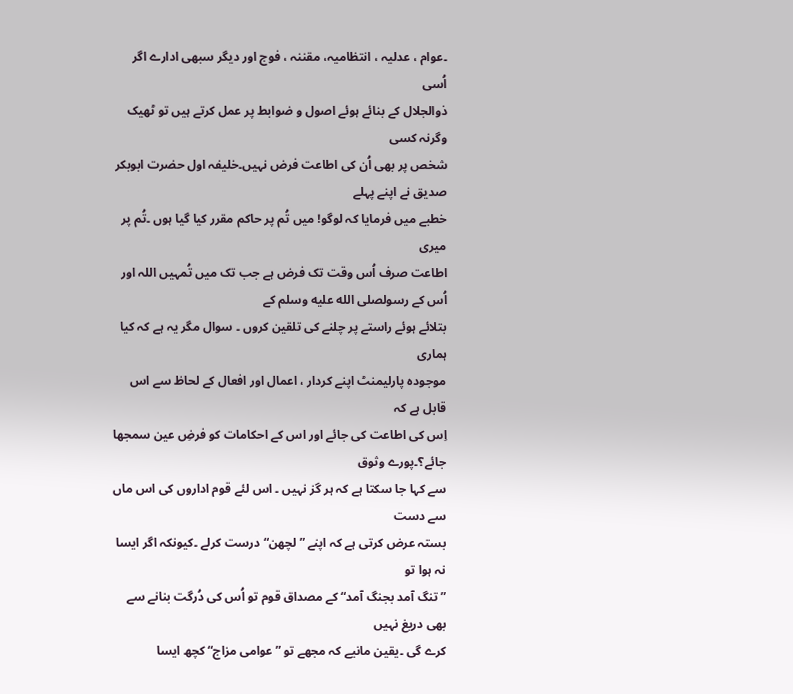۔عوام ، عدلیہ ، انتظامیہ، مقننہ ، فوج اور دیگر سبھی ادارے اگر اُسی
ذوالجلال کے بنائے ہوئے اصول و ضوابط پر عمل کرتے ہیں تو ٹھیک وگرنہ کسی
شخص پر بھی اُن کی اطاعت فرض نہیں۔خلیفہ اول حضرت ابوبکر صدیق نے اپنے پہلے
خطبے میں فرمایا کہ لوگو! میں تُم پر حاکم مقرر کیا گیا ہوں ۔تُم پر میری
اطاعت صرف اُس وقت تک فرض ہے جب تک میں تُمہیں اللہ اور اُس کے رسولصلى الله عليه وسلم کے
بتلائے ہوئے راستے پر چلنے کی تلقین کروں ۔ سوال مگر یہ ہے کہ کیا ہماری
موجودہ پارلیمنٹ اپنے کردار ، اعمال اور افعال کے لحاظ سے اس قابل ہے کہ
اِس کی اطاعت کی جائے اور اس کے احکامات کو فرضِ عین سمجھا جائے؟۔پورے وثوق
سے کہا جا سکتا ہے کہ ہر گز نہیں ۔ اس لئے قوم اداروں کی اس ماں سے دست
بستہ عرض کرتی ہے کہ اپنے ”لچھن“ درست کرلے ۔کیونکہ اگر ایسا نہ ہوا تو
”تنگ آمد بجنگ آمد“ کے مصداق قوم تو اُس کی دُرگت بنانے سے بھی دریغ نہیں
کرے گی ۔یقین مانیے کہ مجھے تو ”عوامی مزاج“ کچھ ایسا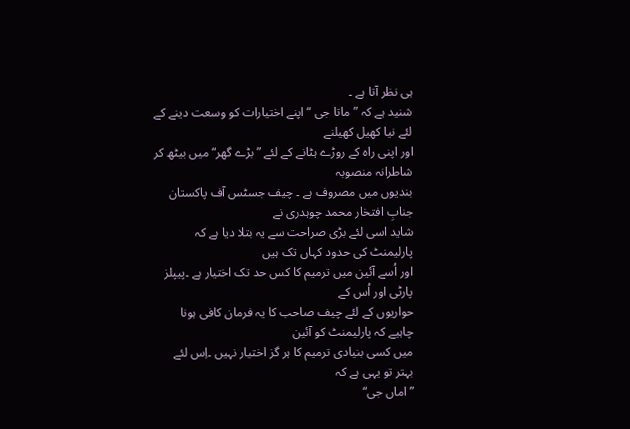ہی نظر آتا ہے ۔
شنید ہے کہ ”ماتا جی “ اپنے اختیارات کو وسعت دینے کے لئے نیا کھیل کھیلنے
اور اپنی راہ کے روڑے ہٹانے کے لئے ”بڑے گھر“میں بیٹھ کر شاطرانہ منصوبہ
بندیوں میں مصروف ہے ۔ چیف جسٹس آف پاکستان جنابِ افتخار محمد چوہدری نے
شاید اسی لئے بڑی صراحت سے یہ بتلا دیا ہے کہ پارلیمنٹ کی حدود کہاں تک ہیں
اور اُسے آئین میں ترمیم کا کس حد تک اختیار ہے ۔پیپلز پارٹی اور اُس کے
حواریوں کے لئے چیف صاحب کا یہ فرمان کافی ہونا چاہیے کہ پارلیمنٹ کو آئین
میں کسی بنیادی ترمیم کا ہر گز اختیار نہیں ۔اِس لئے بہتر تو یہی ہے کہ
”اماں جی“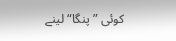کوئی ”پنگا“ لینے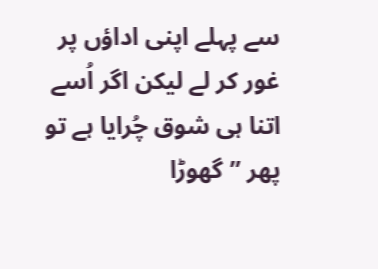سے پہلے اپنی اداؤں پر غور کر لے لیکن اگر اُسے
اتنا ہی شوق چُرایا ہے تو پھر ”گھوڑا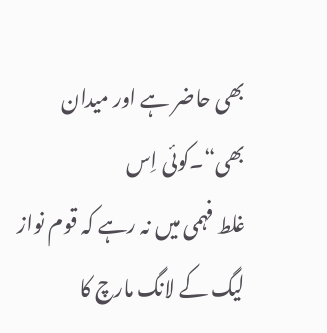بھی حاضر ہے اور میدان بھی“۔کوئی اِس
غلط فہمی میں نہ رہے کہ قوم نواز لیگ کے لانگ مارچ کا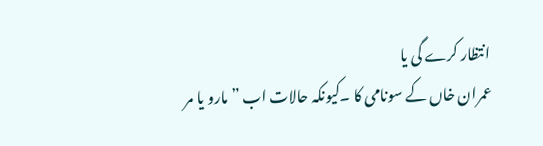انتظار کرے گی یا
عمران خاں کے سونامی کا ۔کیونکہ حالات اب ”مارو یا مر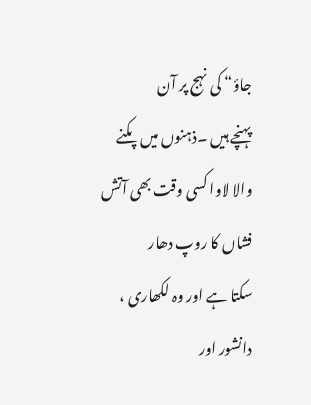جاؤ“ کی نہج پر آن
پہنچے ہیں ۔ذہنوں میں پکنے والا لاوا کسی وقت بھی آتش فشاں کا روپ دھار
سکتا ہے اور وہ لکھاری ، دانشور اور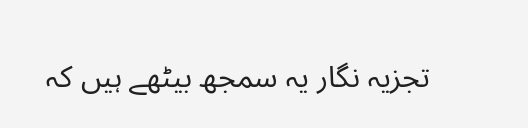تجزیہ نگار یہ سمجھ بیٹھے ہیں کہ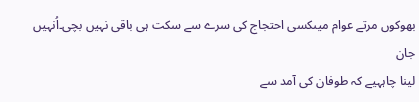بھوکوں مرتے عوام میںکسی احتجاج کی سرے سے سکت ہی باقی نہیں بچی۔اُنہیں جان
لینا چاہہیے کہ طوفان کی آمد سے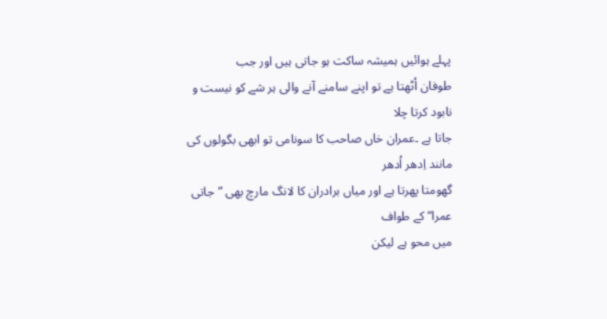پہلے ہوائیں ہمیشہ ساکت ہو جاتی ہیں اور جب
طوفان اُٹھتا ہے تو اپنے سامنے آنے والی ہر شے کو نیست و نابود کرتا چلا
جاتا ہے ۔عمران خاں صاحب کا سونامی تو ابھی بگولوں کی مانند اِدھر اُدھر
گھومتا پھرتا ہے اور میاں برادران کا لانگ مارچ بھی ”جاتی عمرا“ کے طواف
میں محو ہے لیکن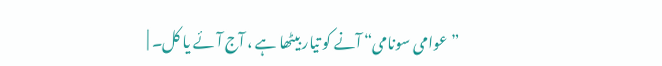”عوامی سونامی“ آنے کو تیار بیٹھا ہے ، آج آئے یا کل۔ |